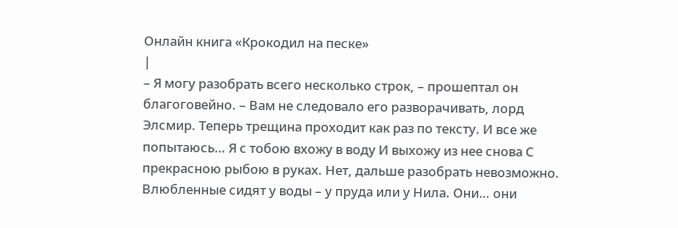Онлайн книга «Крокодил на песке»
|
– Я могу разобрать всего несколько строк, – прошептал он благоговейно. – Вам не следовало его разворачивать, лорд Элсмир. Теперь трещина проходит как раз по тексту. И все же попытаюсь… Я с тобою вхожу в воду И выхожу из нее снова С прекрасною рыбою в руках. Нет, дальше разобрать невозможно. Влюбленные сидят у воды – у пруда или у Нила. Они… они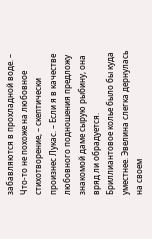забавляются в прохладной воде. – Что-то не похоже на любовное стихотворение, – скептически произнес Лукас. – Если я в качестве любовного подношения предложу знакомой даме сырую рыбину, она вряд ли обрадуется. Бриллиантовое колье было бы куда уместнее. Эвелина слегка дернулась на своем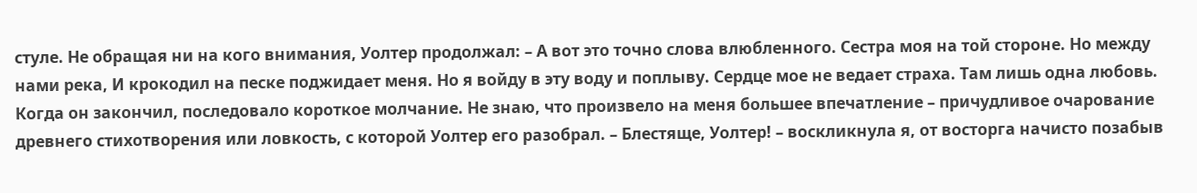стуле. Не обращая ни на кого внимания, Уолтер продолжал: – А вот это точно слова влюбленного. Сестра моя на той стороне. Но между нами река, И крокодил на песке поджидает меня. Но я войду в эту воду и поплыву. Сердце мое не ведает страха. Там лишь одна любовь. Когда он закончил, последовало короткое молчание. Не знаю, что произвело на меня большее впечатление – причудливое очарование древнего стихотворения или ловкость, с которой Уолтер его разобрал. – Блестяще, Уолтер! – воскликнула я, от восторга начисто позабыв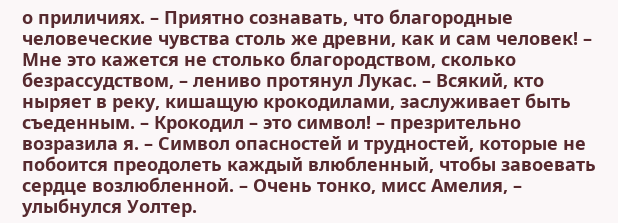о приличиях. – Приятно сознавать, что благородные человеческие чувства столь же древни, как и сам человек! – Мне это кажется не столько благородством, сколько безрассудством, – лениво протянул Лукас. – Всякий, кто ныряет в реку, кишащую крокодилами, заслуживает быть съеденным. – Крокодил – это символ! – презрительно возразила я. – Символ опасностей и трудностей, которые не побоится преодолеть каждый влюбленный, чтобы завоевать сердце возлюбленной. – Очень тонко, мисс Амелия, – улыбнулся Уолтер.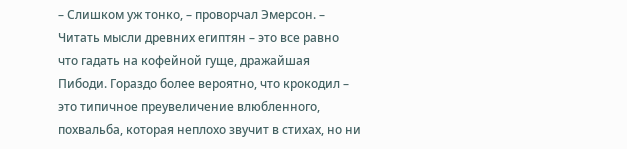– Слишком уж тонко, – проворчал Эмерсон. – Читать мысли древних египтян – это все равно что гадать на кофейной гуще, дражайшая Пибоди. Гораздо более вероятно, что крокодил – это типичное преувеличение влюбленного, похвальба, которая неплохо звучит в стихах, но ни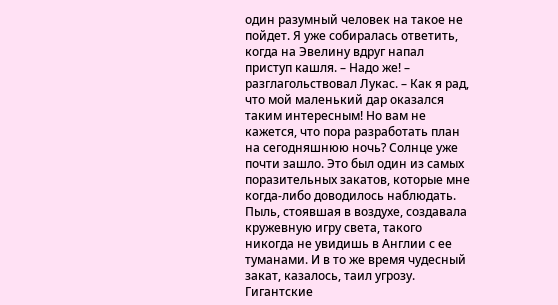один разумный человек на такое не пойдет. Я уже собиралась ответить, когда на Эвелину вдруг напал приступ кашля. – Надо же! – разглагольствовал Лукас. – Как я рад, что мой маленький дар оказался таким интересным! Но вам не кажется, что пора разработать план на сегодняшнюю ночь? Солнце уже почти зашло. Это был один из самых поразительных закатов, которые мне когда-либо доводилось наблюдать. Пыль, стоявшая в воздухе, создавала кружевную игру света, такого никогда не увидишь в Англии с ее туманами. И в то же время чудесный закат, казалось, таил угрозу. Гигантские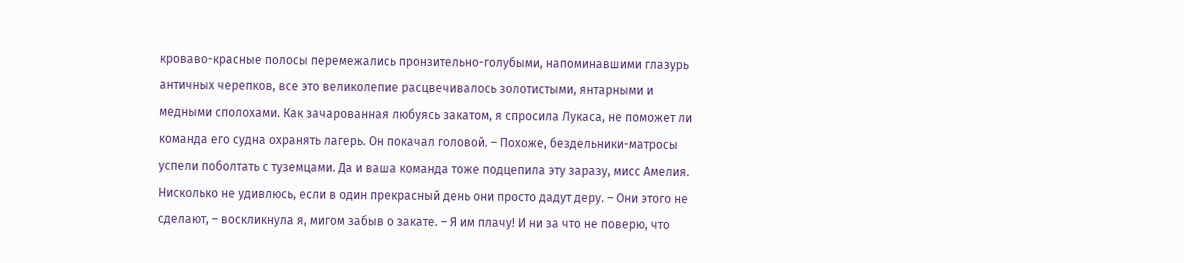кроваво-красные полосы перемежались пронзительно-голубыми, напоминавшими глазурь античных черепков, все это великолепие расцвечивалось золотистыми, янтарными и медными сполохами. Как зачарованная любуясь закатом, я спросила Лукаса, не поможет ли команда его судна охранять лагерь. Он покачал головой. – Похоже, бездельники-матросы успели поболтать с туземцами. Да и ваша команда тоже подцепила эту заразу, мисс Амелия. Нисколько не удивлюсь, если в один прекрасный день они просто дадут деру. – Они этого не сделают, – воскликнула я, мигом забыв о закате. – Я им плачу! И ни за что не поверю, что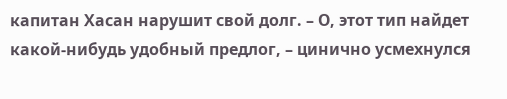капитан Хасан нарушит свой долг. – О, этот тип найдет какой-нибудь удобный предлог, – цинично усмехнулся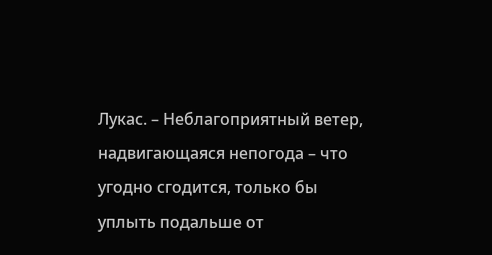Лукас. – Неблагоприятный ветер, надвигающаяся непогода – что угодно сгодится, только бы уплыть подальше от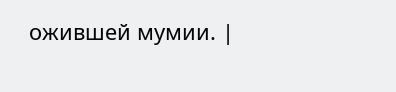ожившей мумии. |